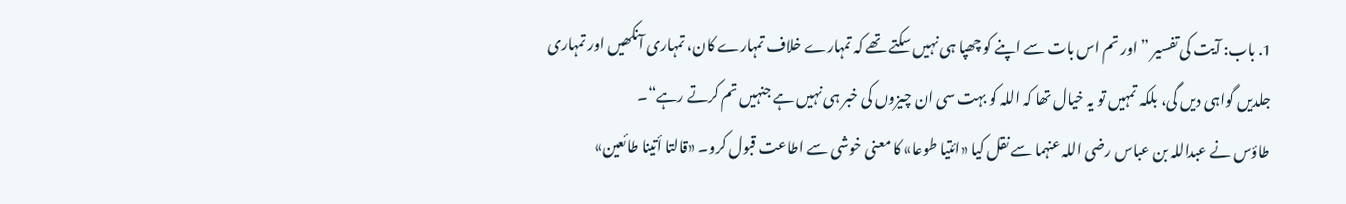1. باب: آیت کی تفسیر ”اور تم اس بات سے اپنے کو چھپا ہی نہیں سکتے تھے کہ تمہارے خلاف تمہارے کان، تمہاری آنکھیں اور تمہاری جلدیں گواہی دیں گی، بلکہ تمہیں تو یہ خیال تھا کہ اللہ کو بہت سی ان چیزوں کی خبر ہی نہیں ہے جنہیں تم کرتے رہے“۔
طاؤس نے عبداللہ بن عباس رضی اللہ عنہما سے نقل کیا «ائتيا طوعا» کا معنی خوشی سے اطاعت قبول کرو۔ «قالتا أتينا طائعين»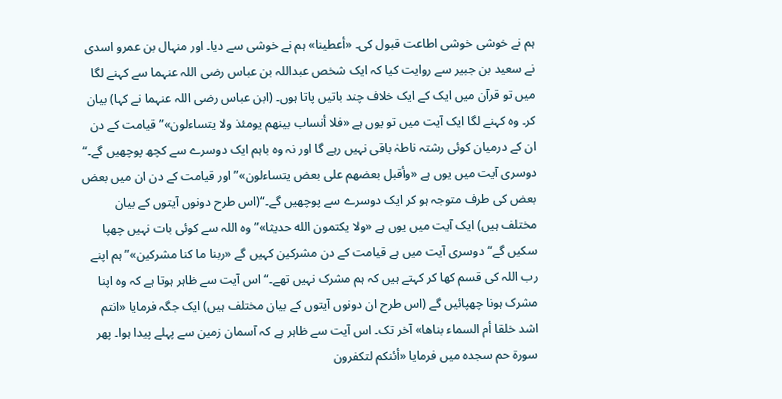ہم نے خوشی خوشی اطاعت قبول کی۔ «أعطينا» ہم نے خوشی سے دیا۔ اور منہال بن عمرو اسدی نے سعید بن جبیر سے روایت کیا کہ ایک شخص عبداللہ بن عباس رضی اللہ عنہما سے کہنے لگا میں تو قرآن میں ایک کے ایک خلاف چند باتیں پاتا ہوں۔ (ابن عباس رضی اللہ عنہما نے کہا) بیان کر۔ وہ کہنے لگا ایک آیت میں تو یوں ہے «فلا أنساب بينهم يومئذ ولا يتساءلون»”قیامت کے دن ان کے درمیان کوئی رشتہ ناطہٰ باقی نہیں رہے گا اور نہ وہ باہم ایک دوسرے سے کچھ پوچھیں گے۔“ دوسری آیت میں یوں ہے «وأقبل بعضهم على بعض يتساءلون»”اور قیامت کے دن ان میں بعض بعض کی طرف متوجہ ہو کر ایک دوسرے سے پوچھیں گے۔“(اس طرح دونوں آیتوں کے بیان مختلف ہیں) ایک آیت میں یوں ہے «ولا يكتمون الله حديثا»”وہ اللہ سے کوئی بات نہیں چھپا سکیں گے“ دوسری آیت میں ہے قیامت کے دن مشرکین کہیں گے «ربنا ما كنا مشركين»”ہم اپنے رب اللہ کی قسم کھا کر کہتے ہیں کہ ہم مشرک نہیں تھے۔“ اس آیت سے ظاہر ہوتا ہے کہ وہ اپنا مشرک ہونا چھپائیں گے (اس طرح ان دونوں آیتوں کے بیان مختلف ہیں) ایک جگہ فرمایا «انتم اشد خلقا أم السماء بناها» آخر تک۔ اس آیت سے ظاہر ہے کہ آسمان زمین سے پہلے پیدا ہوا۔ پھر سورۃ حم سجدہ میں فرمایا «أئنكم لتكفرون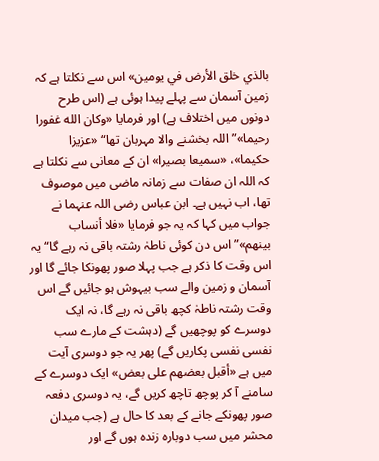بالذي خلق الأرض في يومين» اس سے نکلتا ہے کہ زمین آسمان سے پہلے پیدا ہوئی ہے (اس طرح دونوں میں اختلاف ہے) اور فرمایا «وكان الله غفورا رحيما»”اللہ بخشنے والا مہربان تھا“ «عزيزا حكيما»، «سميعا بصيرا» ان کے معانی سے نکلتا ہے کہ اللہ ان صفات سے زمانہ ماضی میں موصوف تھا، اب نہیں ہے۔ ابن عباس رضی اللہ عنہما نے جواب میں کہا کہ یہ جو فرمایا «فلا أنساب بينهم»”اس دن کوئی ناطہٰ رشتہ باقی نہ رہے گا“ یہ اس وقت کا ذکر ہے جب پہلا صور پھونکا جائے گا اور آسمان و زمین والے سب بیہوش ہو جائیں گے اس وقت رشتہ ناطہٰ کچھ باقی نہ رہے گا، نہ ایک دوسرے کو پوچھیں گے (دہشت کے مارے سب نفسی نفسی پکاریں گے) پھر یہ جو دوسری آیت میں ہے «أقبل بعضهم على بعض» ایک دوسرے کے سامنے آ کر پوچھ تاچھ کریں گے، یہ دوسری دفعہ صور پھونکے جانے کے بعد کا حال ہے (جب میدان محشر میں سب دوبارہ زندہ ہوں گے اور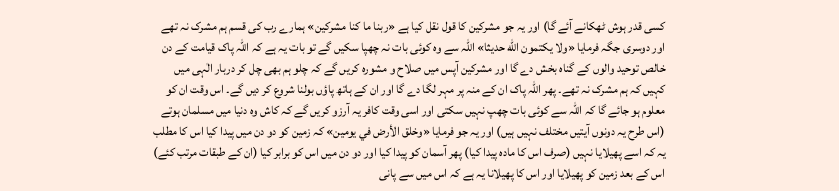کسی قدر ہوش ٹھکانے آئے گا) اور یہ جو مشرکین کا قول نقل کیا ہے «ربنا ما كنا مشركين» ہمارے رب کی قسم ہم مشرک نہ تھے اور دوسری جگہ فرمایا «ولا يكتمون الله حديثا» اللہ سے وہ کوئی بات نہ چھپا سکیں گے تو بات یہ ہے کہ اللہ پاک قیامت کے دن خالص توحید والوں کے گناہ بخش دے گا اور مشرکین آپس میں صلاح و مشورہ کریں گے کہ چلو ہم بھی چل کر دربار الٰہی میں کہیں کہ ہم مشرک نہ تھے۔ پھر اللہ پاک ان کے منہ پر مہر لگا دے گا اور ان کے ہاتھ پاؤں بولنا شروع کر دیں گے۔ اس وقت ان کو معلوم ہو جائے گا کہ اللہ سے کوئی بات چھپ نہیں سکتی اور اسی وقت کافر یہ آرزو کریں گے کہ کاش وہ دنیا میں مسلمان ہوتے (اس طرح یہ دونوں آیتیں مختلف نہیں ہیں) اور یہ جو فرمایا «وخلق الأرض في يومين» کہ زمین کو دو دن میں پیدا کیا اس کا مطلب یہ کہ اسے پھیلایا نہیں (صرف اس کا مادہ پیدا کیا) پھر آسمان کو پیدا کیا اور دو دن میں اس کو برابر کیا (ان کے طبقات مرتب کئے) اس کے بعد زمین کو پھیلایا اور اس کا پھیلانا یہ ہے کہ اس میں سے پانی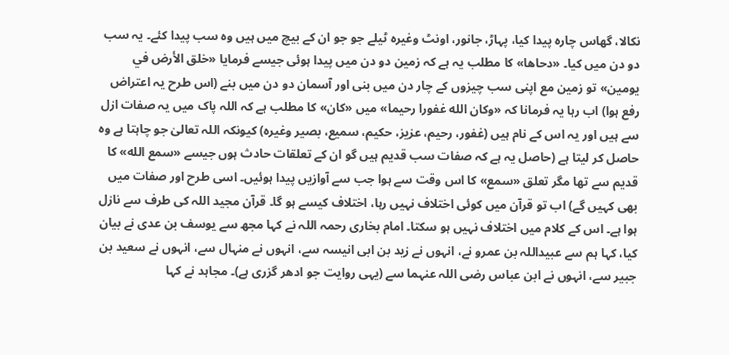نکالا، گھاس چارہ پیدا کیا، پہاڑ، جانور، اونٹ وغیرہ ٹیلے جو جو ان کے بیچ میں ہیں وہ سب پیدا کئے۔ یہ سب دو دن میں کیا۔ «دحاها» کا مطلب یہ ہے کہ زمین دو دن میں پیدا ہوئی جیسے فرمایا «خلق الأرض في يومين» تو زمین مع اپنی سب چیزوں کے چار دن میں بنی اور آسمان دو دن میں بنے (اس طرح یہ اعتراض رفع ہوا) اب رہا یہ فرمانا کہ «وكان الله غفورا رحيما» میں «كان» کا مطلب ہے کہ اللہ پاک میں یہ صفات ازل سے ہیں اور یہ اس کے نام ہیں (غفور، رحیم، عزیز، حکیم، سمیع، بصیر وغیرہ) کیونکہ اللہ تعالیٰ جو چاہتا ہے وہ حاصل کر لیتا ہے (حاصل یہ ہے کہ صفات سب قدیم ہیں گو ان کے تعلقات حادث ہوں جیسے «سمع الله» کا قدیم سے تھا مگر تعلق «سمع» کا اس وقت سے ہوا جب سے آوازیں پیدا ہوئیں۔ اسی طرح اور صفات میں بھی کہیں گے) اب تو قرآن میں کوئی اختلاف نہیں رہا، اختلاف کیسے ہو گا۔ قرآن مجید اللہ کی طرف سے نازل ہوا ہے۔ اس کے کلام میں اختلاف نہیں ہو سکتا۔ امام بخاری رحمہ اللہ نے کہا مجھ سے یوسف بن عدی نے بیان کیا، کہا ہم سے عبیداللہ بن عمرو نے، انہوں نے زید بن ابی انیسہ سے، انہوں نے منہال سے، انہوں نے سعید بن جبیر سے، انہوں نے ابن عباس رضی اللہ عنہما سے (یہی روایت جو ادھر گزری ہے)۔ مجاہد نے کہا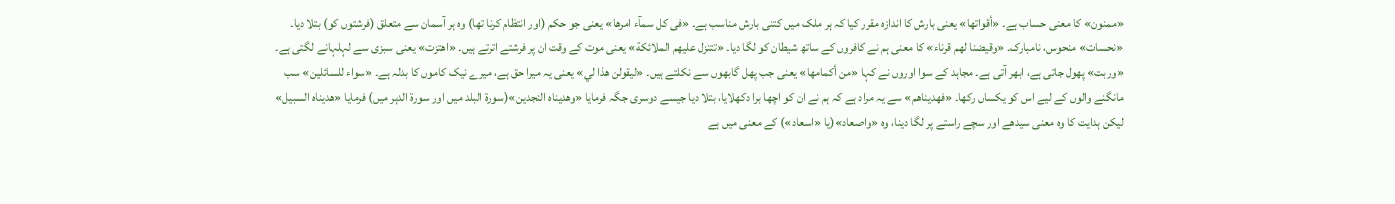«ممنون» کا معنی حساب ہے۔ «أقواتها» یعنی بارش کا اندازہ مقرر کیا کہ ہر ملک میں کتنی بارش مناسب ہے۔ «فی کل سمآء امرها» یعنی جو حکم (اور انتظام کرنا تھا) وہ ہر آسمان سے متعلق (فرشتوں کو) بتلا دیا۔ «نحسات» منحوس، نامبارک۔ «وقيضنا لهم قرناء» کا معنی ہم نے کافروں کے ساتھ شیطان کو لگا دیا۔ «تتنزل عليهم الملائكة» یعنی موت کے وقت ان پر فرشتے اترتے ہیں۔ «اهتزت» یعنی سبزی سے لہلہانے لگتی ہے۔ «وربت» پھول جاتی ہے، ابھر آتی ہے۔ مجاہد کے سوا اوروں نے کہا «من أكمامها» یعنی جب پھل گابھوں سے نکلتے ہیں۔ «ليقولن هذا لي» یعنی یہ میرا حق ہے، میرے نیک کاموں کا بدلہ ہے۔ «سواء للسائلين» سب مانگنے والوں کے لیے اس کو یکساں رکھا۔ «فهديناهم» سے یہ مراد ہے کہ ہم نے ان کو اچھا برا دکھلایا، بتلا دیا جیسے دوسری جگہ فرمایا «وهديناه النجدين»(سورۃ البلد میں اور سورۃ الدہر میں) فرمایا «هديناه السبيل» لیکن ہدایت کا وہ معنی سیدھے اور سچے راستے پر لگا دینا، وہ «واصعاد»(یا «اسعاد») کے معنی میں ہے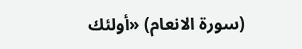(سورۃ الانعام) «أولئك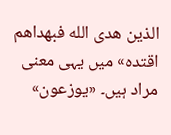الذين هدى الله فبهداهم اقتده» میں یہی معنی مراد ہیں۔ «يوزعون»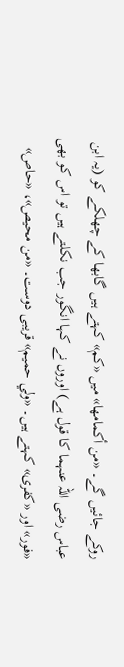روکے جائیں گے۔ «من أكمامها» میں «كم» کہتے ہیں گابھا کے چھلکے کو (یہ ابن عباس رضی اللہ عنہما کا قول ہے) اوروں نے کہا انگور جب نکلتے ہیں تو اس کو بھی «فور» اور «كفرى» کہتے ہیں۔ «ولي حميم» قریبی دوست۔ «من محيص»، «حاص»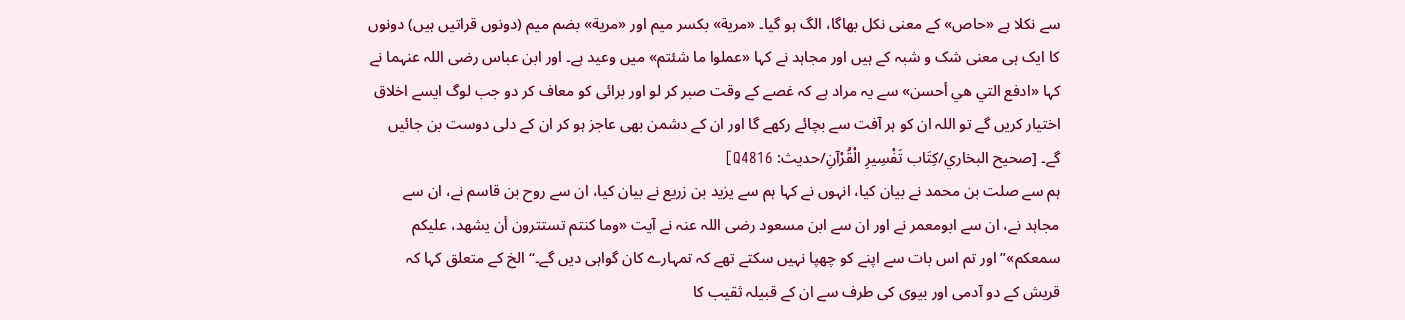سے نکلا ہے «حاص» کے معنی نکل بھاگا، الگ ہو گیا۔ «مرية» بکسر میم اور «مرية» بضم میم (دونوں قراتیں ہیں) دونوں کا ایک ہی معنی شک و شبہ کے ہیں اور مجاہد نے کہا «عملوا ما شئتم» میں وعید ہے۔ اور ابن عباس رضی اللہ عنہما نے کہا «ادفع التي هي أحسن» سے یہ مراد ہے کہ غصے کے وقت صبر کر لو اور برائی کو معاف کر دو جب لوگ ایسے اخلاق اختیار کریں گے تو اللہ ان کو ہر آفت سے بچائے رکھے گا اور ان کے دشمن بھی عاجز ہو کر ان کے دلی دوست بن جائیں گے۔ [صحيح البخاري/كِتَاب تَفْسِيرِ الْقُرْآنِ/حدیث: Q4816]
ہم سے صلت بن محمد نے بیان کیا، انہوں نے کہا ہم سے یزید بن زریع نے بیان کیا، ان سے روح بن قاسم نے، ان سے مجاہد نے، ان سے ابومعمر نے اور ان سے ابن مسعود رضی اللہ عنہ نے آیت «وما كنتم تستترون أن يشهد، عليكم سمعكم»”اور تم اس بات سے اپنے کو چھپا نہیں سکتے تھے کہ تمہارے کان گواہی دیں گے۔“ الخ کے متعلق کہا کہ قریش کے دو آدمی اور بیوی کی طرف سے ان کے قبیلہ ثقیب کا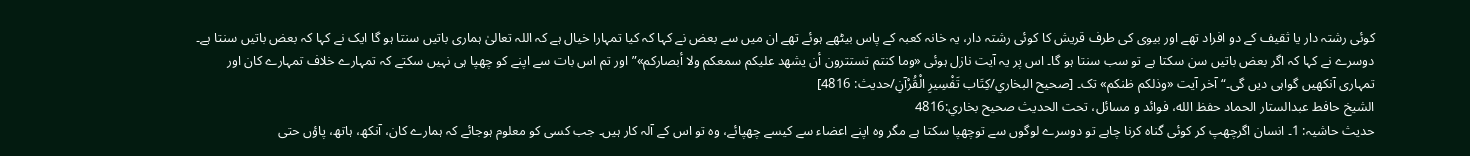کوئی رشتہ دار یا ثقیف کے دو افراد تھے اور بیوی کی طرف قریش کا کوئی رشتہ دار، یہ خانہ کعبہ کے پاس بیٹھے ہوئے تھے ان میں سے بعض نے کہا کہ کیا تمہارا خیال ہے کہ اللہ تعالیٰ ہماری باتیں سنتا ہو گا ایک نے کہا کہ بعض باتیں سنتا ہے۔ دوسرے نے کہا کہ اگر بعض باتیں سن سکتا ہے تو سب سنتا ہو گا۔ اس پر یہ آیت نازل ہوئی «وما كنتم تستترون أن يشهد عليكم سمعكم ولا أبصاركم»”اور تم اس بات سے اپنے کو چھپا ہی نہیں سکتے کہ تمہارے خلاف تمہارے کان اور تمہاری آنکھیں گواہی دیں گی۔“ آخر آیت «وذلكم ظنكم» تک۔ [صحيح البخاري/كِتَاب تَفْسِيرِ الْقُرْآنِ/حدیث: 4816]
الشيخ حافط عبدالستار الحماد حفظ الله، فوائد و مسائل، تحت الحديث صحيح بخاري:4816
حدیث حاشیہ: 1۔ انسان اگرچھپ کر کوئی گناہ کرنا چاہے تو دوسرے لوگوں سے توچھپا سکتا ہے مگر وہ اپنے اعضاء سے کیسے چھپائے، وہ تو اس کے آلہ کار ہیں۔ جب کسی کو معلوم ہوجائے کہ ہمارے کان، آنکھ، ہاتھ، پاؤں حتی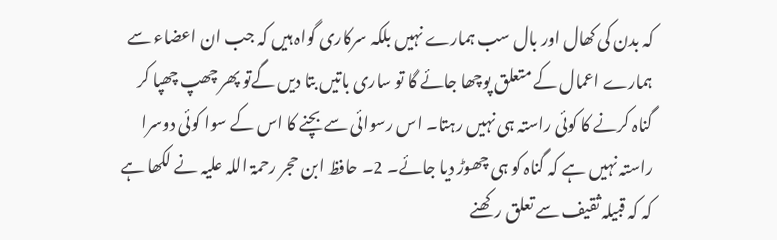کہ بدن کی کھال اور بال سب ہمارے نہیں بلکہ سرکاری گواہ ہیں کہ جب ان اعضاء سے ہمارے اعمال کے متعلق پوچھا جائے گا تو ساری باتیں بتا دیں گےتو پھر چھپ چھپا کر گناہ کرنے کا کوئی راستہ ہی نہیں رہتا۔ اس رسوائی سے بچنے کا اس کے سوا کوئی دوسرا راستہ نہیں ہے کہ گناہ کو ہی چھوڑ دیا جائے۔ 2۔ حافظ ابن حجر رحمۃ اللہ علیہ نے لکھا ہے کہ کہ قبیلہ ثقیف سے تعلق رکھنے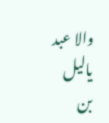والا عبد یالیل بن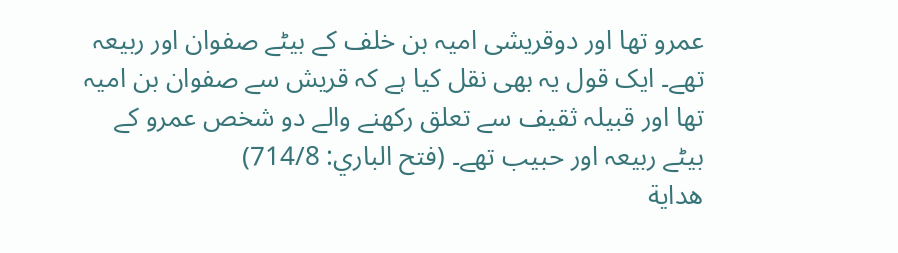عمرو تھا اور دوقریشی امیہ بن خلف کے بیٹے صفوان اور ربیعہ تھے۔ ایک قول یہ بھی نقل کیا ہے کہ قریش سے صفوان بن امیہ تھا اور قبیلہ ثقیف سے تعلق رکھنے والے دو شخص عمرو کے بیٹے ربیعہ اور حبیب تھے۔ (فتح الباري: 714/8)
هداية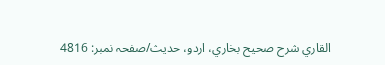القاري شرح صحيح بخاري، اردو، حدیث/صفحہ نمبر: 4816